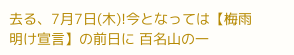去る、7月7日(木)!今となっては【梅雨明け宣言】の前日に 百名山の一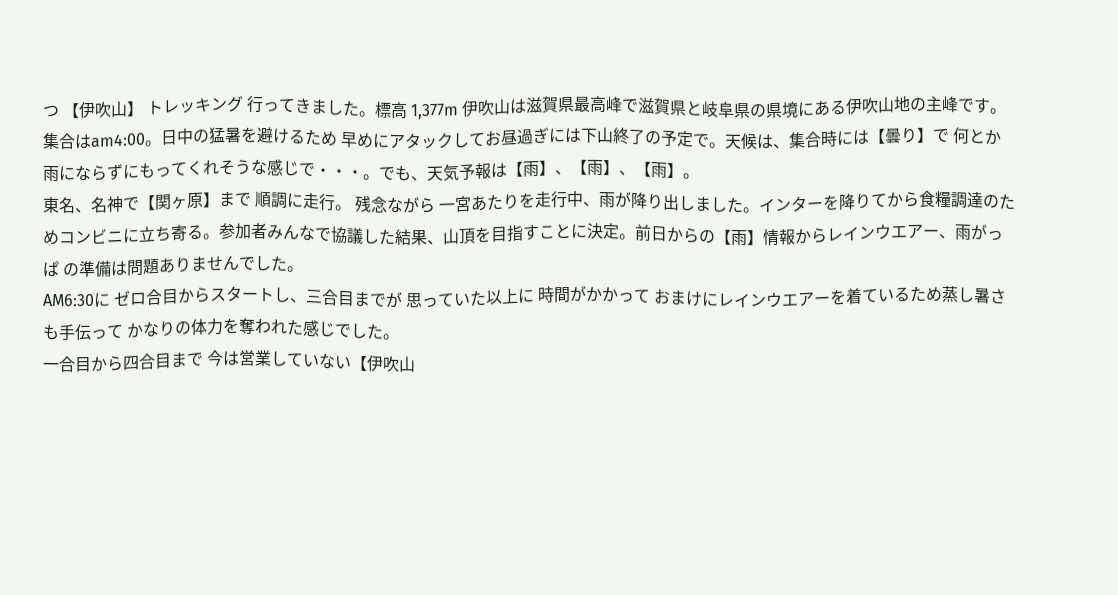つ 【伊吹山】 トレッキング 行ってきました。標高 1,377m 伊吹山は滋賀県最高峰で滋賀県と岐阜県の県境にある伊吹山地の主峰です。
集合はam4:00。日中の猛暑を避けるため 早めにアタックしてお昼過ぎには下山終了の予定で。天候は、集合時には【曇り】で 何とか雨にならずにもってくれそうな感じで・・・。でも、天気予報は【雨】、【雨】、【雨】。
東名、名神で【関ヶ原】まで 順調に走行。 残念ながら 一宮あたりを走行中、雨が降り出しました。インターを降りてから食糧調達のためコンビニに立ち寄る。参加者みんなで協議した結果、山頂を目指すことに決定。前日からの【雨】情報からレインウエアー、雨がっぱ の準備は問題ありませんでした。
AM6:30に ゼロ合目からスタートし、三合目までが 思っていた以上に 時間がかかって おまけにレインウエアーを着ているため蒸し暑さも手伝って かなりの体力を奪われた感じでした。
一合目から四合目まで 今は営業していない【伊吹山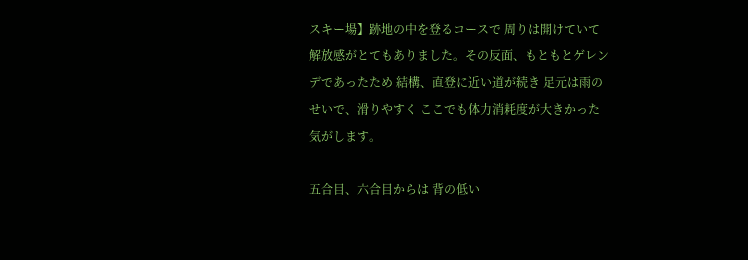スキー場】跡地の中を登るコースで 周りは開けていて解放感がとてもありました。その反面、もともとゲレンデであったため 結構、直登に近い道が続き 足元は雨のせいで、滑りやすく ここでも体力消耗度が大きかった気がします。

五合目、六合目からは 背の低い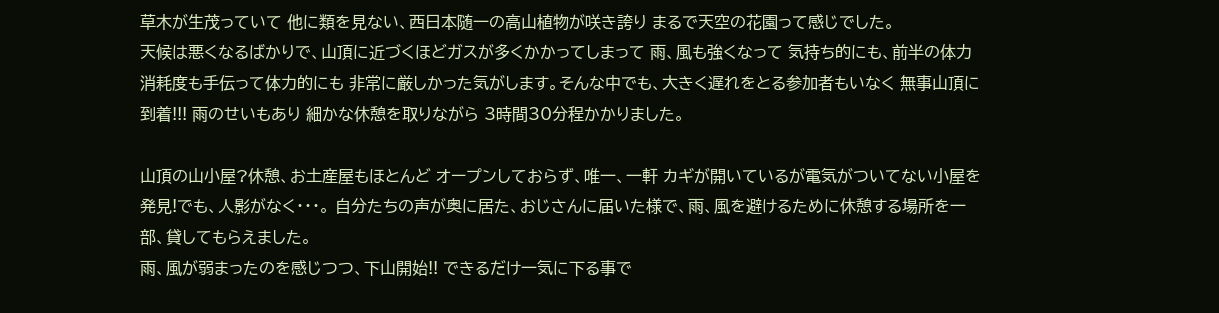草木が生茂っていて 他に類を見ない、西日本随一の高山植物が咲き誇り まるで天空の花園って感じでした。
天候は悪くなるばかりで、山頂に近づくほどガスが多くかかってしまって 雨、風も強くなって 気持ち的にも、前半の体力消耗度も手伝って体力的にも 非常に厳しかった気がします。そんな中でも、大きく遅れをとる参加者もいなく 無事山頂に到着!!! 雨のせいもあり 細かな休憩を取りながら 3時間30分程かかりました。

山頂の山小屋?休憩、お土産屋もほとんど オープンしておらず、唯一、一軒 カギが開いているが電気がついてない小屋を発見!でも、人影がなく・・・。 自分たちの声が奥に居た、おじさんに届いた様で、雨、風を避けるために休憩する場所を一部、貸してもらえました。
雨、風が弱まったのを感じつつ、下山開始!! できるだけ一気に下る事で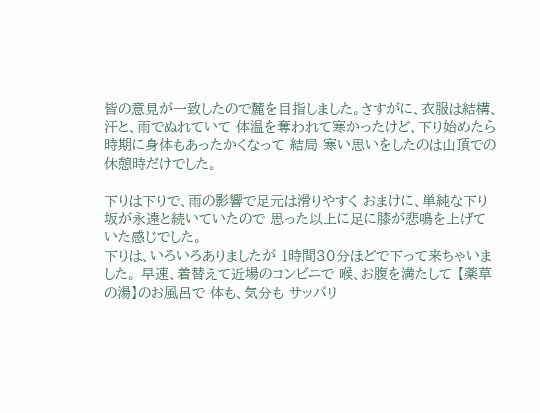皆の意見が一致したので麓を目指しました。さすがに、衣服は結構、汗と、雨でぬれていて 体温を奪われて寒かったけど、下り始めたら時期に身体もあったかくなって 結局 寒い思いをしたのは山頂での休憩時だけでした。

下りは下りで、雨の影響で足元は滑りやすく おまけに、単純な下り坂が永遠と続いていたので 思った以上に足に膝が悲鳴を上げていた感じでした。
下りは、いろいろありましたが 1時間30分ほどで下って来ちゃいました。 早速、着替えて近場のコンビニで 喉、お腹を満たして 【薬草の湯】のお風呂で 体も、気分も サッパリ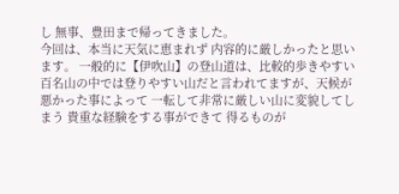し 無事、豊田まで帰ってきました。
今回は、本当に天気に恵まれず 内容的に厳しかったと思います。 一般的に【伊吹山】の登山道は、比較的歩きやすい百名山の中では登りやすい山だと言われてますが、天候が悪かった事によって 一転して非常に厳しい山に変貌してしまう 貴重な経験をする事ができて 得るものが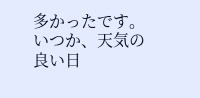多かったです。
いつか、天気の良い日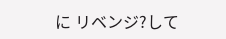に リベンジ?して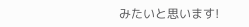みたいと思います!